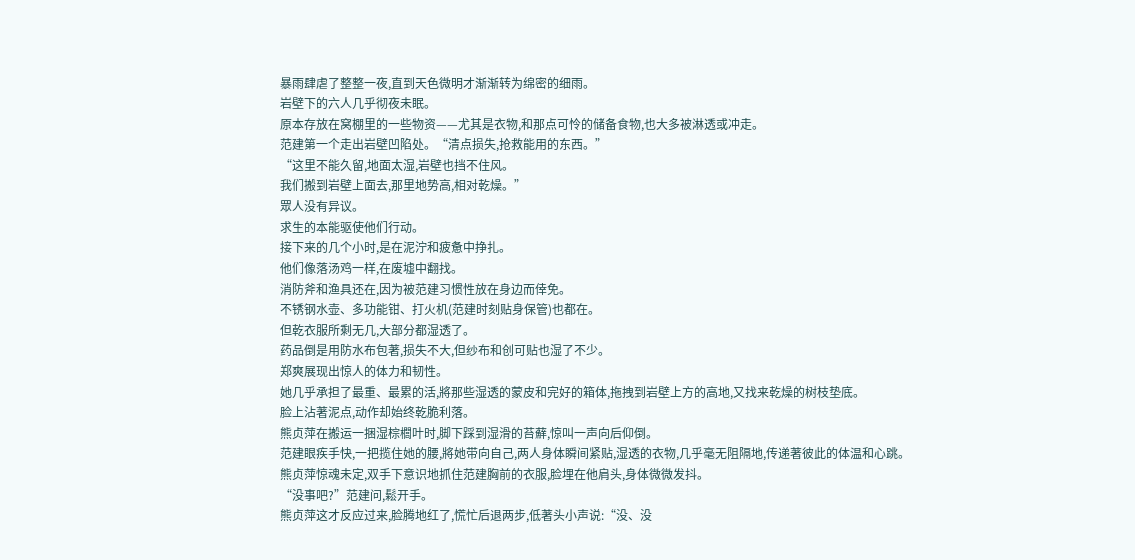暴雨肆虐了整整一夜,直到天色微明才渐渐转为绵密的细雨。
岩壁下的六人几乎彻夜未眠。
原本存放在窝棚里的一些物资——尤其是衣物,和那点可怜的储备食物,也大多被淋透或冲走。
范建第一个走出岩壁凹陷处。“清点损失,抢救能用的东西。”
“这里不能久留,地面太湿,岩壁也挡不住风。
我们搬到岩壁上面去,那里地势高,相对乾燥。”
眾人没有异议。
求生的本能驱使他们行动。
接下来的几个小时,是在泥泞和疲惫中挣扎。
他们像落汤鸡一样,在废墟中翻找。
消防斧和渔具还在,因为被范建习惯性放在身边而倖免。
不锈钢水壶、多功能钳、打火机(范建时刻贴身保管)也都在。
但乾衣服所剩无几,大部分都湿透了。
药品倒是用防水布包著,损失不大,但纱布和创可贴也湿了不少。
郑爽展现出惊人的体力和韧性。
她几乎承担了最重、最累的活,將那些湿透的蒙皮和完好的箱体,拖拽到岩壁上方的高地,又找来乾燥的树枝垫底。
脸上沾著泥点,动作却始终乾脆利落。
熊贞萍在搬运一捆湿棕櫚叶时,脚下踩到湿滑的苔蘚,惊叫一声向后仰倒。
范建眼疾手快,一把揽住她的腰,將她带向自己,两人身体瞬间紧贴,湿透的衣物,几乎毫无阻隔地,传递著彼此的体温和心跳。
熊贞萍惊魂未定,双手下意识地抓住范建胸前的衣服,脸埋在他肩头,身体微微发抖。
“没事吧?”范建问,鬆开手。
熊贞萍这才反应过来,脸腾地红了,慌忙后退两步,低著头小声说:“没、没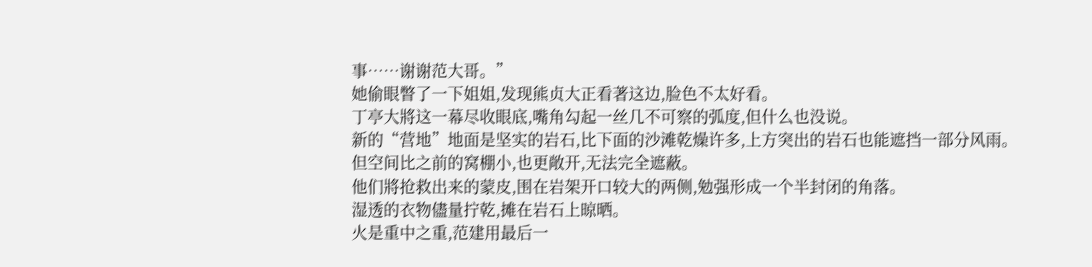事……谢谢范大哥。”
她偷眼瞥了一下姐姐,发现熊贞大正看著这边,脸色不太好看。
丁亭大將这一幕尽收眼底,嘴角勾起一丝几不可察的弧度,但什么也没说。
新的“营地”地面是坚实的岩石,比下面的沙滩乾燥许多,上方突出的岩石也能遮挡一部分风雨。
但空间比之前的窝棚小,也更敞开,无法完全遮蔽。
他们將抢救出来的蒙皮,围在岩架开口较大的两侧,勉强形成一个半封闭的角落。
湿透的衣物儘量拧乾,摊在岩石上晾晒。
火是重中之重,范建用最后一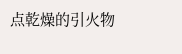点乾燥的引火物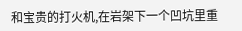和宝贵的打火机,在岩架下一个凹坑里重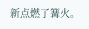新点燃了篝火。